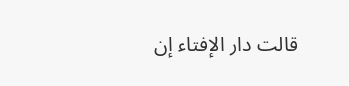قالت دار الإفتاء إن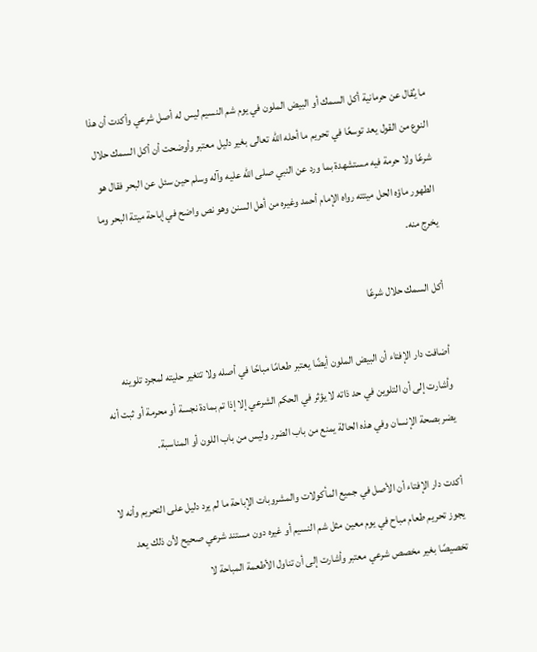ما يُقال عن حرمانية أكل السمك أو البيض الملون في يوم شم النسيم ليس له أصل شرعي وأكدت أن هذا النوع من القول يعد توسعًا في تحريم ما أحله الله تعالى بغير دليل معتبر وأوضحت أن أكل السمك حلال شرعًا ولا حرمة فيه مستشهدة بما ورد عن النبي صلى الله عليه وآله وسلم حين سئل عن البحر فقال هو الطهور ماؤه الحل ميتته رواه الإمام أحمد وغيره من أهل السنن وهو نص واضح في إباحة ميتة البحر وما يخرج منه.

أكل السمك حلال شرعًا

أضافت دار الإفتاء أن البيض الملون أيضًا يعتبر طعامًا مباحًا في أصله ولا تتغير حليته لمجرد تلوينه وأشارت إلى أن التلوين في حد ذاته لا يؤثر في الحكم الشرعي إلا إذا تم بمادة نجسة أو محرمة أو ثبت أنه يضر بصحة الإنسان وفي هذه الحالة يمنع من باب الضرر وليس من باب اللون أو المناسبة.

أكدت دار الإفتاء أن الأصل في جميع المأكولات والمشروبات الإباحة ما لم يرد دليل على التحريم وأنه لا يجوز تحريم طعام مباح في يوم معين مثل شم النسيم أو غيره دون مستند شرعي صحيح لأن ذلك يعد تخصيصًا بغير مخصص شرعي معتبر وأشارت إلى أن تناول الأطعمة المباحة لا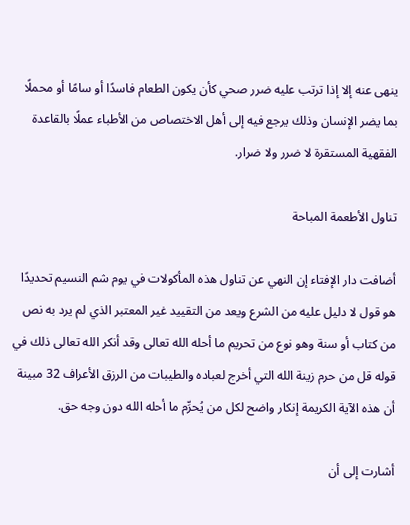ينهى عنه إلا إذا ترتب عليه ضرر صحي كأن يكون الطعام فاسدًا أو سامًا أو محملًا بما يضر الإنسان وذلك يرجع فيه إلى أهل الاختصاص من الأطباء عملًا بالقاعدة الفقهية المستقرة لا ضرر ولا ضرار.

تناول الأطعمة المباحة

أضافت دار الإفتاء إن النهي عن تناول هذه المأكولات في يوم شم النسيم تحديدًا هو قول لا دليل عليه من الشرع ويعد من التقييد غير المعتبر الذي لم يرد به نص من كتاب أو سنة وهو نوع من تحريم ما أحله الله تعالى وقد أنكر الله تعالى ذلك في قوله قل من حرم زينة الله التي أخرج لعباده والطيبات من الرزق الأعراف 32 مبينة أن هذه الآية الكريمة إنكار واضح لكل من يُحرِّم ما أحله الله دون وجه حق.

أشارت إلى أن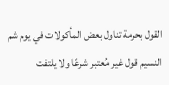القول بحرمة تناول بعض المأكولات في يوم شم النسيم قول غير مُعتبر شرعًا ولا يلتفت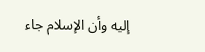إليه وأن الإسلام جاء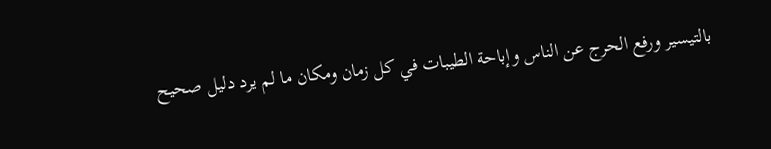بالتيسير ورفع الحرج عن الناس وإباحة الطيبات في كل زمان ومكان ما لم يرد دليل صحيح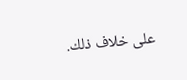على خلاف ذلك.